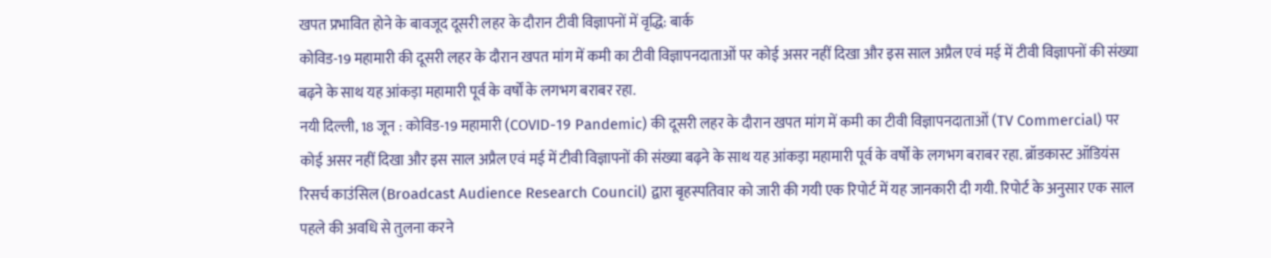खपत प्रभावित होने के बावजूद दूसरी लहर के दौरान टीवी विज्ञापनों में वृद्धि: बार्क
कोविड-19 महामारी की दूसरी लहर के दौरान खपत मांग में कमी का टीवी विज्ञापनदाताओं पर कोई असर नहीं दिखा और इस साल अप्रैल एवं मई में टीवी विज्ञापनों की संख्या बढ़ने के साथ यह आंकड़ा महामारी पूर्व के वर्षों के लगभग बराबर रहा.
नयी दिल्ली, 18 जून : कोविड-19 महामारी (COVID-19 Pandemic) की दूसरी लहर के दौरान खपत मांग में कमी का टीवी विज्ञापनदाताओं (TV Commercial) पर कोई असर नहीं दिखा और इस साल अप्रैल एवं मई में टीवी विज्ञापनों की संख्या बढ़ने के साथ यह आंकड़ा महामारी पूर्व के वर्षों के लगभग बराबर रहा. ब्रॉडकास्ट ऑडियंस रिसर्च काउंसिल (Broadcast Audience Research Council) द्वारा बृहस्पतिवार को जारी की गयी एक रिपोर्ट में यह जानकारी दी गयी. रिपोर्ट के अनुसार एक साल पहले की अवधि से तुलना करने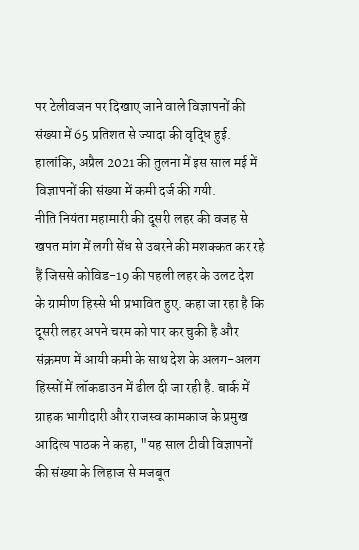पर टेलीवजन पर दिखाए जाने वाले विज्ञापनों की संख्या में 65 प्रतिशत से ज्यादा की वृद्धि हुई. हालांकि, अप्रैल 2021 की तुलना में इस साल मई में विज्ञापनों की संख्या में कमी दर्ज की गयी.
नीति नियंता महामारी की दूसरी लहर की वजह से खपत मांग में लगी सेंध से उबरने की मशक्कत कर रहे हैं जिससे कोविड-19 की पहली लहर के उलट देश के ग्रामीण हिस्से भी प्रभावित हुए. कहा जा रहा है कि दूसरी लहर अपने चरम को पार कर चुकी है और संक्रमण में आयी कमी के साथ देश के अलग-अलग हिस्सों में लॉकडाउन में ढील दी जा रही है. बार्क में ग्राहक भागीदारी और राजस्व कामकाज के प्रमुख आदित्य पाठक ने कहा, "यह साल टीवी विज्ञापनों की संख्या के लिहाज से मजबूत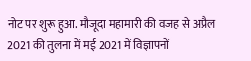नोट पर शुरू हुआ. मौजूदा महामारी की वजह से अप्रैल 2021 की तुलना में मई 2021 में विज्ञापनों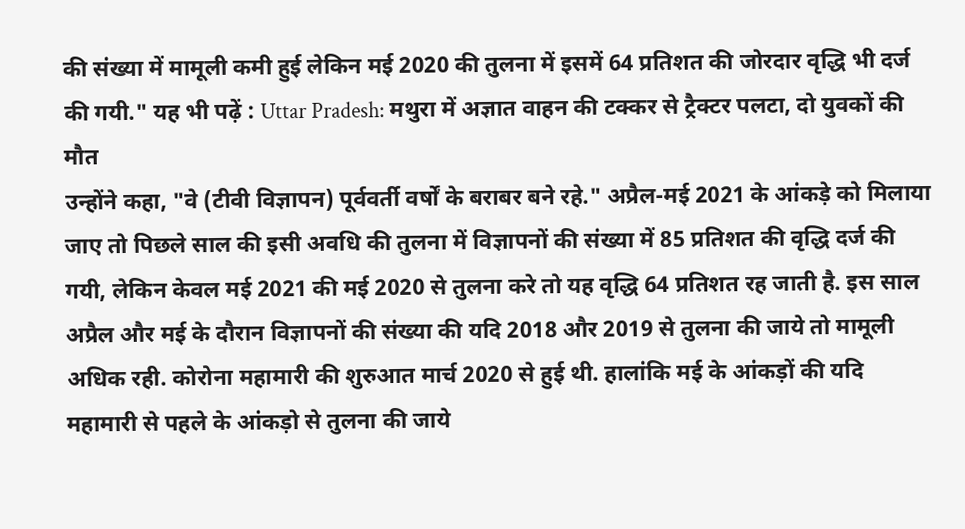की संख्या में मामूली कमी हुई लेकिन मई 2020 की तुलना में इसमें 64 प्रतिशत की जोरदार वृद्धि भी दर्ज की गयी." यह भी पढ़ें : Uttar Pradesh: मथुरा में अज्ञात वाहन की टक्कर से ट्रैक्टर पलटा, दो युवकों की मौत
उन्होंने कहा, "वे (टीवी विज्ञापन) पूर्ववर्ती वर्षों के बराबर बने रहे." अप्रैल-मई 2021 के आंकड़े को मिलाया जाए तो पिछले साल की इसी अवधि की तुलना में विज्ञापनों की संख्या में 85 प्रतिशत की वृद्धि दर्ज की गयी, लेकिन केवल मई 2021 की मई 2020 से तुलना करे तो यह वृद्धि 64 प्रतिशत रह जाती है. इस साल अप्रैल और मई के दौरान विज्ञापनों की संख्या की यदि 2018 और 2019 से तुलना की जाये तो मामूली अधिक रही. कोरोना महामारी की शुरुआत मार्च 2020 से हुई थी. हालांकि मई के आंकड़ों की यदि महामारी से पहले के आंकड़ो से तुलना की जाये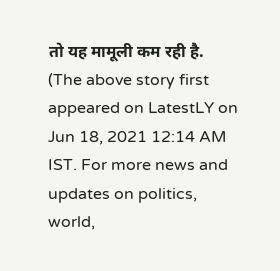तो यह मामूली कम रही है.
(The above story first appeared on LatestLY on Jun 18, 2021 12:14 AM IST. For more news and updates on politics, world,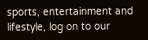sports, entertainment and lifestyle, log on to our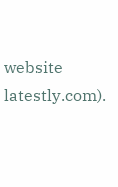website latestly.com).